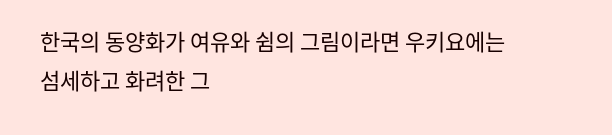한국의 동양화가 여유와 쉼의 그림이라면 우키요에는 섬세하고 화려한 그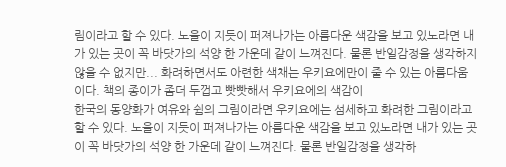림이라고 할 수 있다. 노을이 지듯이 퍼져나가는 아름다운 색감을 보고 있노라면 내가 있는 곳이 꼭 바닷가의 석양 한 가운데 같이 느껴진다. 물론 반일감정을 생각하지 않을 수 없지만... 화려하면서도 아련한 색채는 우키요에만이 줄 수 있는 아름다움이다. 책의 종이가 좀더 두껍고 빳빳해서 우키요에의 색감이
한국의 동양화가 여유와 쉼의 그림이라면 우키요에는 섬세하고 화려한 그림이라고 할 수 있다. 노을이 지듯이 퍼져나가는 아름다운 색감을 보고 있노라면 내가 있는 곳이 꼭 바닷가의 석양 한 가운데 같이 느껴진다. 물론 반일감정을 생각하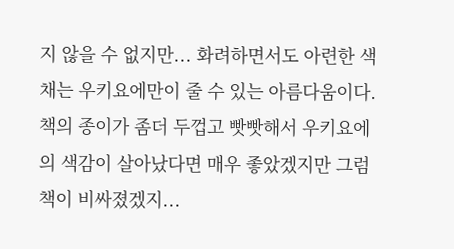지 않을 수 없지만... 화려하면서도 아련한 색채는 우키요에만이 줄 수 있는 아름다움이다. 책의 종이가 좀더 두껍고 빳빳해서 우키요에의 색감이 살아났다면 매우 좋았겠지만 그럼 책이 비싸졌겠지...